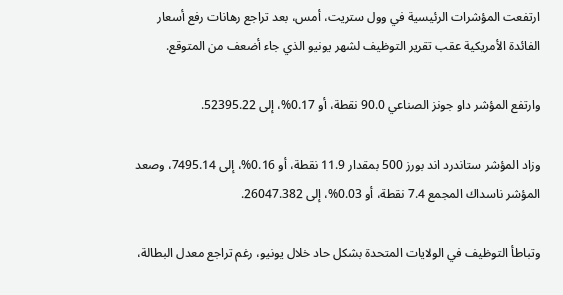ارتفعت المؤشرات الرئيسية في ‌وول ستريت، أمس، بعد تراجع رهانات رفع أسعار الفائدة الأمريكية عقب تقرير التوظيف لشهر يونيو الذي جاء أضعف من المتوقع.

وارتفع المؤشر داو جونز الصناعي 90.0 نقطة، أو 0.17%، إلى 52395.22.

وزاد المؤشر ستاندرد اند بورز 500 بمقدار 11.9 نقطة، أو 0.16%، إلى 7495.14، وصعد المؤشر ناسداك المجمع 7.4 نقطة، أو 0.03%، إلى 26047.382.

وتباطأ التوظيف في الولايات المتحدة بشكل حاد خلال يونيو، رغم تراجع معدل البطالة،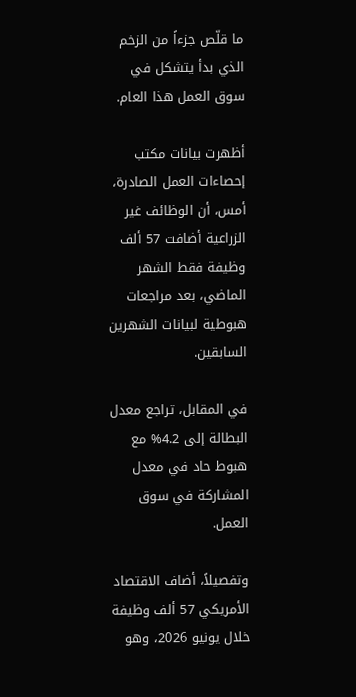ما قلّص جزءاً من الزخم الذي بدأ يتشكل في سوق العمل هذا العام.

أظهرت بيانات مكتب إحصاءات العمل الصادرة، أمس، أن الوظائف غير الزراعية أضافت 57 ألف وظيفة فقط الشهر الماضي، بعد مراجعات هبوطية لبيانات الشهرين السابقين.

في المقابل، تراجع معدل البطالة إلى 4.2% مع هبوط حاد في معدل المشاركة في سوق العمل.

وتفصيلاً، أضاف الاقتصاد الأمريكي 57 ألف وظيفة خلال يونيو 2026، وهو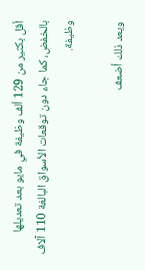أقل بكثير من 129 ألف وظيفة في مايو بعد تعديلها بالخفض، كما جاء دون توقعات الأسواق البالغة 110 آلاف وظيفة.

ويعد ذلك أضعف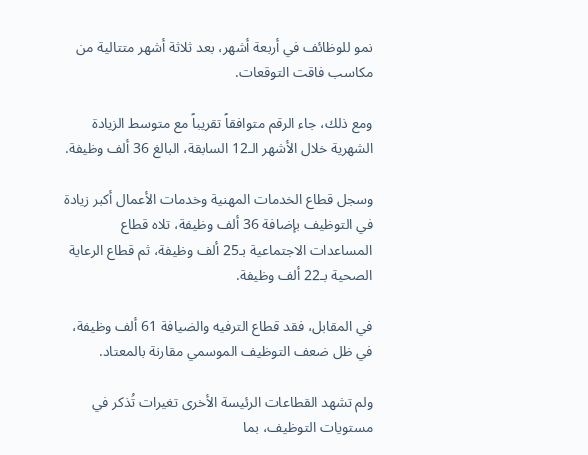نمو للوظائف في أربعة أشهر، بعد ثلاثة أشهر متتالية من مكاسب فاقت التوقعات.

ومع ذلك، جاء الرقم متوافقاً تقريباً مع متوسط الزيادة الشهرية خلال الأشهر الـ12 السابقة، البالغ 36 ألف وظيفة.

وسجل قطاع الخدمات المهنية وخدمات الأعمال أكبر زيادة في التوظيف بإضافة 36 ألف وظيفة، تلاه قطاع المساعدات الاجتماعية بـ25 ألف وظيفة، ثم قطاع الرعاية الصحية بـ22 ألف وظيفة.

في المقابل، فقد قطاع الترفيه والضيافة 61 ألف وظيفة، في ظل ضعف التوظيف الموسمي مقارنة بالمعتاد.

ولم تشهد القطاعات الرئيسة الأخرى تغيرات تُذكر في مستويات التوظيف، بما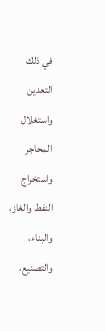في ذلك التعدين واستغلال المحاجر واستخراج النفط والغاز، والبناء، والتصنيع،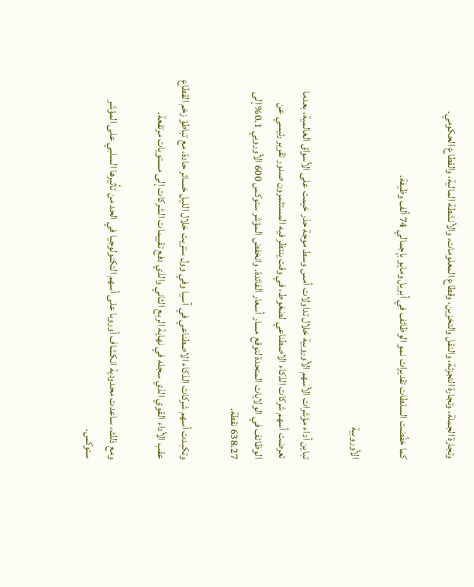وتجارة الجملة، وتجارة التجزئة، والنقل والتخزين، وقطاع المعلومات، والأنشطة المالية، والقطاع الحكومي.

كما خفّضت السلطات تقديرات نمو الوظائف في أبريل ومايو بإجمالي 74 ألف وظيفة.

الأوروبية

تباين أداء مؤشرات الأسهم الأوروبية خلال تداولات أمس وسط موجة حذر خيمت على الأسواق ‌العالمية، بعدما تعرضت أسهم شركات الذكاء الاصطناعي لضغوط، في وقت ينتظر فيه المستثمرون صدور تقرير رئيسي عن الوظائف في الولايات المتحدة لتوقع مسار أسعار الفائدة. وانخفض المؤشر ستوكس 600 الأوروبي 0.1% إلى 638.27 نقطة.

وتكبدت أسهم شركات الذكاء الاصطناعي في آسيا وفي وول ستريت خلال الليل ‌خسائر حادة، مع تباطؤ زخم القطاع عقب الأداء القوي الذي سجله في نهاية الربع الثاني ‌والذي دفع تقييمات الشركات إلى مستويات مرتفعة.

ومع ‌ذلك، ساعدت محدودية انكشاف أوروبا على ‌أسهم التكنولوجيا في الحد ‌من تأثيرها السلبي على المؤشر ستوكس.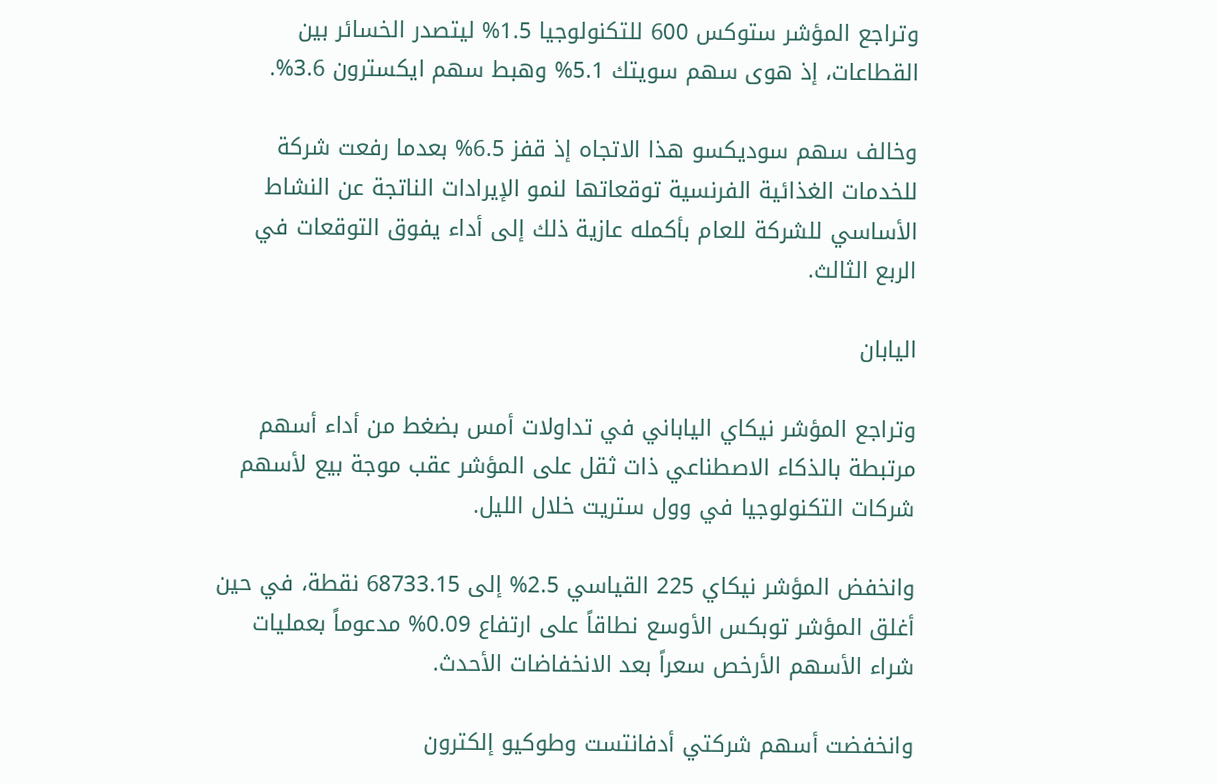وتراجع المؤشر ستوكس 600 للتكنولوجيا 1.5% ليتصدر الخسائر بين القطاعات، إذ هوى سهم سويتك 5.1% وهبط سهم ايكسترون 3.6%.

وخالف سهم سوديكسو هذا الاتجاه إذ قفز 6.5% بعدما رفعت شركة للخدمات الغذائية الفرنسية توقعاتها لنمو الإيرادات الناتجة عن النشاط الأساسي للشركة للعام بأكمله عازية ذلك إلى أداء يفوق التوقعات في الربع الثالث.

اليابان

وتراجع المؤشر نيكاي الياباني في تداولات أمس بضغط من أداء أسهم مرتبطة بالذكاء الاصطناعي ذات ثقل على ‌المؤشر عقب موجة بيع لأسهم شركات التكنولوجيا في وول ستريت خلال الليل.

وانخفض المؤشر نيكاي 225 القياسي 2.5% إلى 68733.15 نقطة، في حين أغلق المؤشر توبكس الأوسع نطاقاً على ارتفاع 0.09% مدعوماً بعمليات شراء الأسهم الأرخص سعراً بعد الانخفاضات الأحدث.

وانخفضت أسهم شركتي أدفانتست وطوكيو إلكترون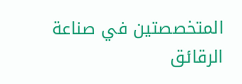المتخصصتين في صناعة الرقائق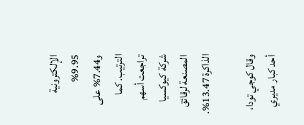الإلكترونية 9.95% و7.44% على الترتيب. كما تراجعت أسهم شركة كيوكسيا المصنعة لرقائق الذاكرة 13.47%.

وقال كوجي تودا، أحد ‌كبار مديري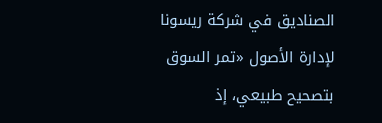الصناديق في شركة ريسونا لإدارة الأصول «تمر السوق بتصحيح طبيعي، إذ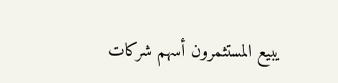يبيع المستثمرون أسهم شركات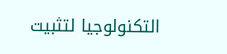التكنولوجيا لتثبيت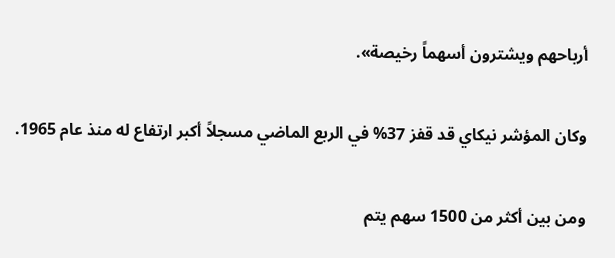أرباحهم ويشترون أسهماً ‌رخيصة».

وكان المؤشر نيكاي قد قفز 37% في ‌الربع الماضي مسجلاً أكبر ارتفاع له منذ عام 1965.

ومن بين أكثر من 1500 سهم يتم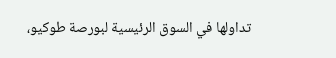تداولها في السوق الرئيسية لبورصة طوكيو،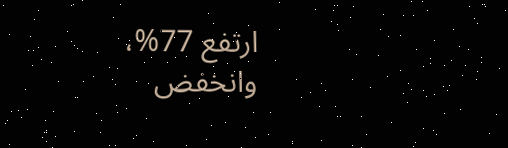ارتفع 77%، وانخفض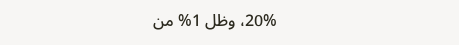20%، وظل 1% من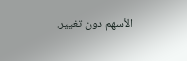الأسهم دون تغيير.